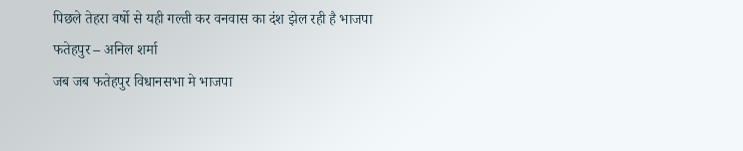पिछले तेहरा वर्षो से यही गल्ती कर वनवास का दंश झेल रही है भाजपा
फतेहपुर – अनिल शर्मा
जब जब फतेहपुर विधानसभा मे भाजपा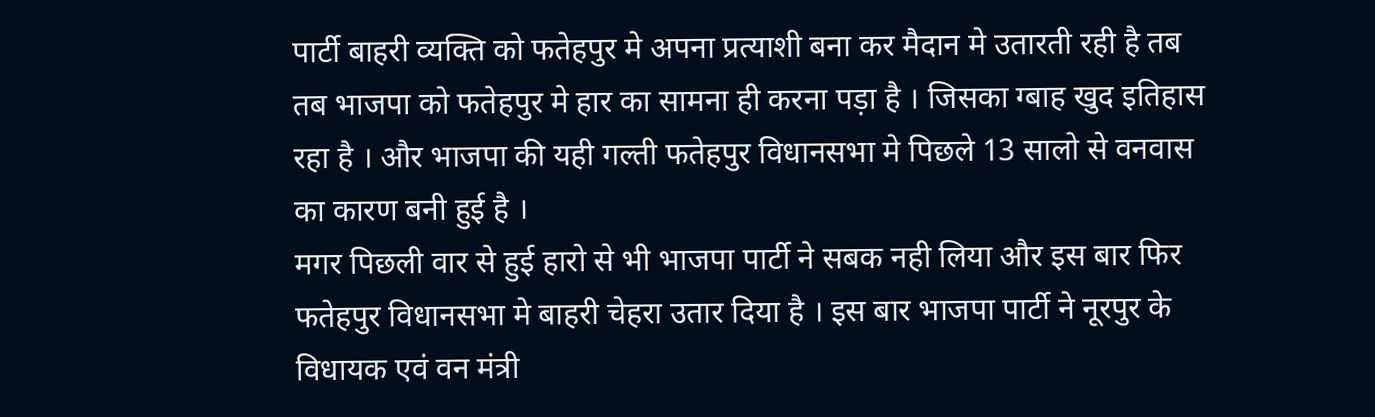पार्टी बाहरी व्यक्ति को फतेहपुर मे अपना प्रत्याशी बना कर मैदान मे उतारती रही है तब तब भाजपा को फतेहपुर मे हार का सामना ही करना पड़ा है । जिसका ग्बाह खुद इतिहास रहा है । और भाजपा की यही गल्ती फतेहपुर विधानसभा मे पिछले 13 सालो से वनवास का कारण बनी हुई है ।
मगर पिछली वार से हुई हारो से भी भाजपा पार्टी ने सबक नही लिया और इस बार फिर फतेहपुर विधानसभा मे बाहरी चेहरा उतार दिया है । इस बार भाजपा पार्टी ने नूरपुर के विधायक एवं वन मंत्री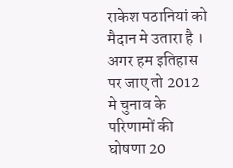राकेश पठानियां को मैदान मे उतारा है । अगर हम इतिहास पर जाए तो 2012 मे चुनाव के परिणामों की घोषणा 20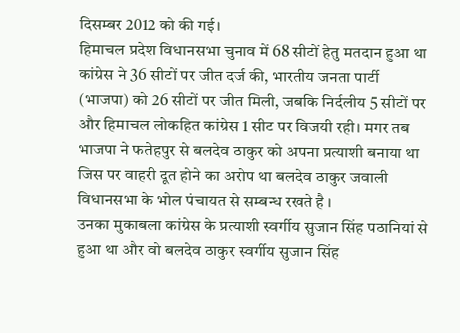दिसम्बर 2012 को की गई।
हिमाचल प्रदेश विधानसभा चुनाव में 68 सीटों हेतु मतदान हुआ था कांग्रेस ने 36 सीटों पर जीत दर्ज की, भारतीय जनता पार्टी (भाजपा) को 26 सीटों पर जीत मिली, जबकि निर्दलीय 5 सीटों पर और हिमाचल लोकहित कांग्रेस 1 सीट पर विजयी रही। मगर तब भाजपा ने फतेहपुर से बलदेव ठाकुर को अपना प्रत्याशी बनाया था जिस पर वाहरी दूत होने का अरोप था बलदेव ठाकुर जवाली विधानसभा के भोल पंचायत से सम्बन्ध रखते है ।
उनका मुकाबला कांग्रेस के प्रत्याशी स्वर्गीय सुजान सिंह पठानियां से हुआ था और वो बलदेव ठाकुर स्वर्गीय सुजान सिंह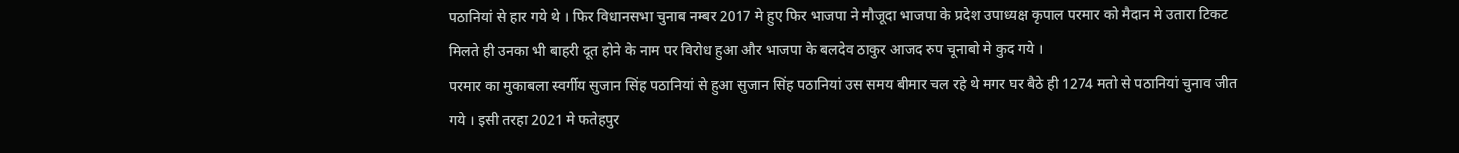पठानियां से हार गये थे । फिर विधानसभा चुनाब नम्बर 2017 मे हुए फिर भाजपा ने मौजूदा भाजपा के प्रदेश उपाध्यक्ष कृपाल परमार को मैदान मे उतारा टिकट मिलते ही उनका भी बाहरी दूत होने के नाम पर विरोध हुआ और भाजपा के बलदेव ठाकुर आजद रुप चूनाबो मे कुद गये ।
परमार का मुकाबला स्वर्गीय सुजान सिंह पठानियां से हुआ सुजान सिंह पठानियां उस समय बीमार चल रहे थे मगर घर बैठे ही 1274 मतो से पठानियां चुनाव जीत गये । इसी तरहा 2021 मे फतेहपुर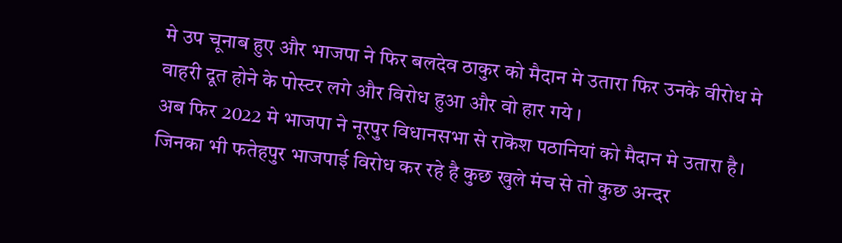मे उप चूनाब हुए और भाजपा ने फिर बलदेव ठाकुर को मैदान मे उतारा फिर उनके वीरोध मे वाहरी दूत होने के पोस्टर लगे और विरोध हुआ और वो हार गये ।
अब फिर 2022 मे भाजपा ने नूरपुर विधानसभा से राकॆश पठानियां को मैदान मे उतारा है। जिनका भी फतेहपुर भाजपाई विरोध कर रहे है कुछ खुले मंच से तो कुछ अन्दर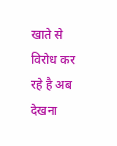खाते से विरोध कर रहे है अब देखना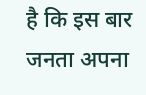है कि इस बार जनता अपना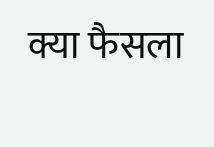क्या फैसला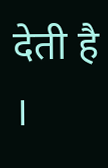देती है ।